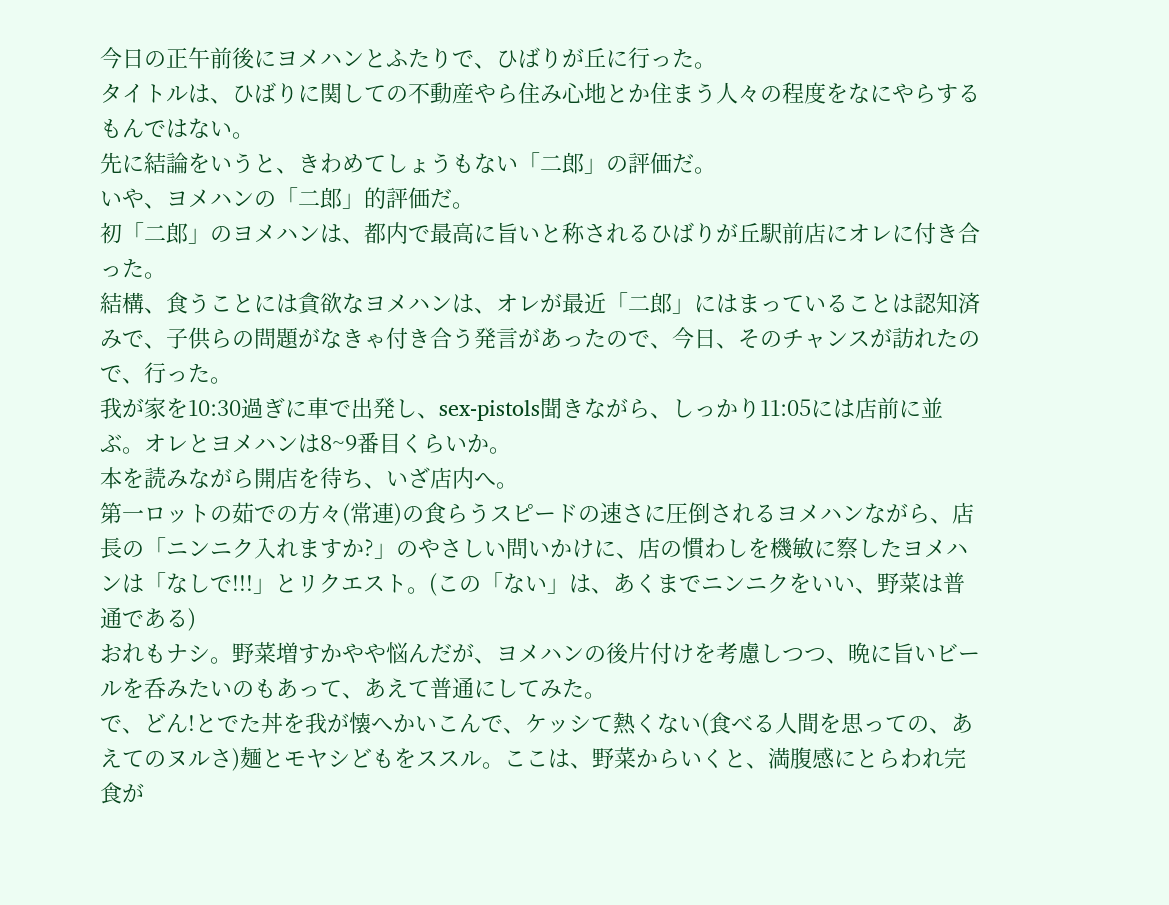今日の正午前後にヨメハンとふたりで、ひばりが丘に行った。
タイトルは、ひばりに関しての不動産やら住み心地とか住まう人々の程度をなにやらするもんではない。
先に結論をいうと、きわめてしょうもない「二郎」の評価だ。
いや、ヨメハンの「二郎」的評価だ。
初「二郎」のヨメハンは、都内で最高に旨いと称されるひばりが丘駅前店にオレに付き合った。
結構、食うことには貪欲なヨメハンは、オレが最近「二郎」にはまっていることは認知済みで、子供らの問題がなきゃ付き合う発言があったので、今日、そのチャンスが訪れたので、行った。
我が家を10:30過ぎに車で出発し、sex-pistols聞きながら、しっかり11:05には店前に並ぶ。オレとヨメハンは8~9番目くらいか。
本を読みながら開店を待ち、いざ店内へ。
第一ロットの茹での方々(常連)の食らうスピードの速さに圧倒されるヨメハンながら、店長の「ニンニク入れますか?」のやさしい問いかけに、店の慣わしを機敏に察したヨメハンは「なしで!!!」とリクエスト。(この「ない」は、あくまでニンニクをいい、野菜は普通である)
おれもナシ。野菜増すかやや悩んだが、ヨメハンの後片付けを考慮しつつ、晩に旨いビールを呑みたいのもあって、あえて普通にしてみた。
で、どん!とでた丼を我が懐へかいこんで、ケッシて熱くない(食べる人間を思っての、あえてのヌルさ)麺とモヤシどもをススル。ここは、野菜からいくと、満腹感にとらわれ完食が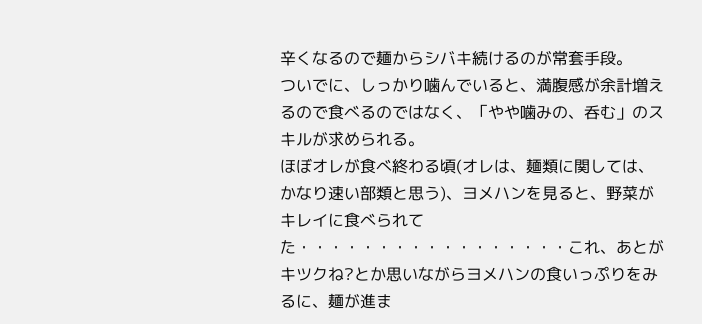辛くなるので麺からシバキ続けるのが常套手段。
ついでに、しっかり噛んでいると、満腹感が余計増えるので食べるのではなく、「やや噛みの、呑む」のスキルが求められる。
ほぼオレが食べ終わる頃(オレは、麺類に関しては、かなり速い部類と思う)、ヨメハンを見ると、野菜がキレイに食べられてた・・・・・・・・・・・・・・・・・これ、あとがキツクね?とか思いながらヨメハンの食いっぷりをみるに、麺が進ま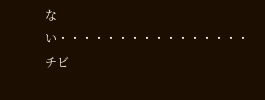ない・・・・・・・・・・・・・・・・チビ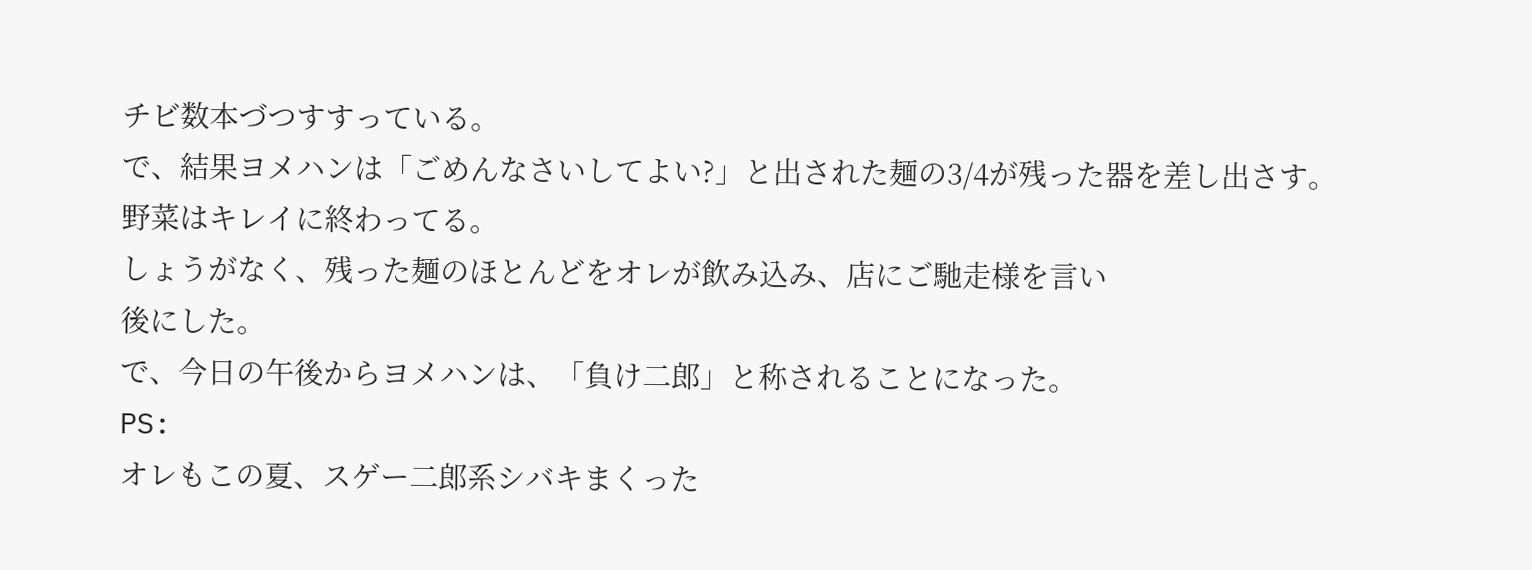チビ数本づつすすっている。
で、結果ヨメハンは「ごめんなさいしてよい?」と出された麺の3/4が残った器を差し出さす。
野菜はキレイに終わってる。
しょうがなく、残った麺のほとんどをオレが飲み込み、店にご馳走様を言い
後にした。
で、今日の午後からヨメハンは、「負け二郎」と称されることになった。
PS:
オレもこの夏、スゲー二郎系シバキまくった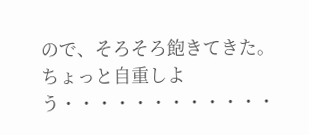ので、そろそろ飽きてきた。
ちょっと自重しよう・・・・・・・・・・・・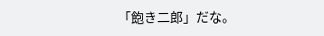「飽き二郎」だな。